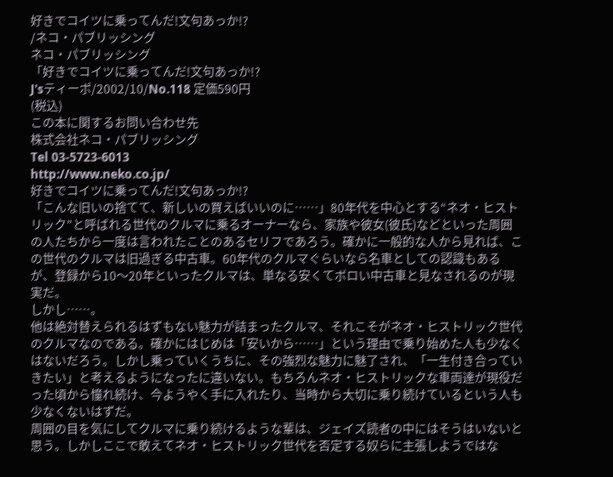好きでコイツに乗ってんだ!文句あっか!?
/ネコ・パブリッシング
ネコ・パブリッシング
「好きでコイツに乗ってんだ!文句あっか!?
J'sティーポ/2002/10/No.118 定価590円
(税込)
この本に関するお問い合わせ先
株式会社ネコ・パブリッシング
Tel 03-5723-6013
http://www.neko.co.jp/
好きでコイツに乗ってんだ!文句あっか!?
「こんな旧いの捨てて、新しいの買えばいいのに……」80年代を中心とする“ネオ・ヒストリック”と呼ばれる世代のクルマに乗るオーナーなら、家族や彼女(彼氏)などといった周囲の人たちから一度は言われたことのあるセリフであろう。確かに一般的な人から見れば、この世代のクルマは旧過ぎる中古車。60年代のクルマぐらいなら名車としての認識もあるが、登録から10〜20年といったクルマは、単なる安くてボロい中古車と見なされるのが現実だ。
しかし……。
他は絶対替えられるはずもない魅力が詰まったクルマ、それこそがネオ・ヒストリック世代のクルマなのである。確かにはじめは「安いから……」という理由で乗り始めた人も少なくはないだろう。しかし乗っていくうちに、その強烈な魅力に魅了され、「一生付き合っていきたい」と考えるようになったに違いない。もちろんネオ・ヒストリックな車両達が現役だった頃から憧れ続け、今ようやく手に入れたり、当時から大切に乗り続けているという人も少なくないはずだ。
周囲の目を気にしてクルマに乗り続けるような輩は、ジェイズ読者の中にはそうはいないと思う。しかしここで敢えてネオ・ヒストリック世代を否定する奴らに主張しようではな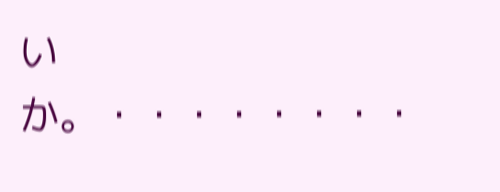いか。・・・・・・・・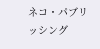ネコ・パブリッシング